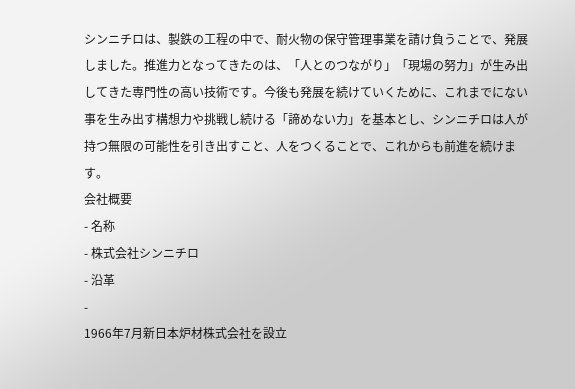シンニチロは、製鉄の工程の中で、耐火物の保守管理事業を請け負うことで、発展しました。推進力となってきたのは、「人とのつながり」「現場の努力」が生み出してきた専門性の高い技術です。今後も発展を続けていくために、これまでにない事を生み出す構想力や挑戦し続ける「諦めない力」を基本とし、シンニチロは人が持つ無限の可能性を引き出すこと、人をつくることで、これからも前進を続けます。
会社概要
- 名称
- 株式会社シンニチロ
- 沿革
-
1966年7月新日本炉材株式会社を設立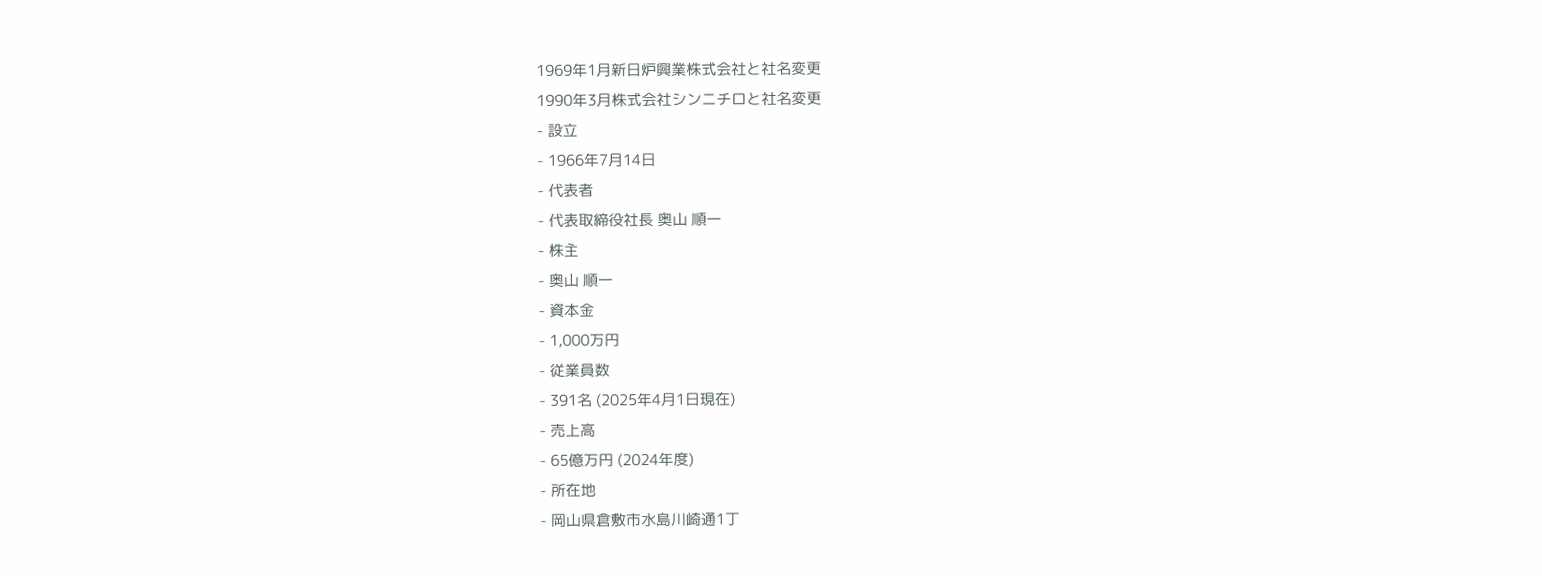1969年1月新日炉興業株式会社と社名変更
1990年3月株式会社シンニチロと社名変更
- 設立
- 1966年7月14日
- 代表者
- 代表取締役社長 奥山 順一
- 株主
- 奥山 順一
- 資本金
- 1,000万円
- 従業員数
- 391名 (2025年4月1日現在)
- 売上高
- 65億万円 (2024年度)
- 所在地
- 岡山県倉敷市水島川崎通1丁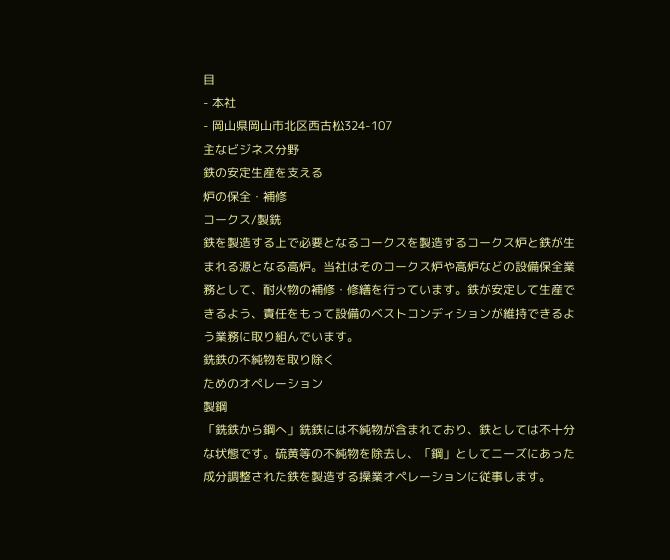目
- 本社
- 岡山県岡山市北区西古松324-107
主なビジネス分野
鉄の安定生産を支える
炉の保全・補修
コークス/製銑
鉄を製造する上で必要となるコークスを製造するコークス炉と鉄が生まれる源となる高炉。当社はそのコークス炉や高炉などの設備保全業務として、耐火物の補修・修繕を行っています。鉄が安定して生産できるよう、責任をもって設備のベストコンディションが維持できるよう業務に取り組んでいます。
銑鉄の不純物を取り除く
ためのオペレーション
製鋼
「銑鉄から鋼へ」銑鉄には不純物が含まれており、鉄としては不十分な状態です。硫黄等の不純物を除去し、「鋼」としてニーズにあった成分調整された鉄を製造する操業オペレーションに従事します。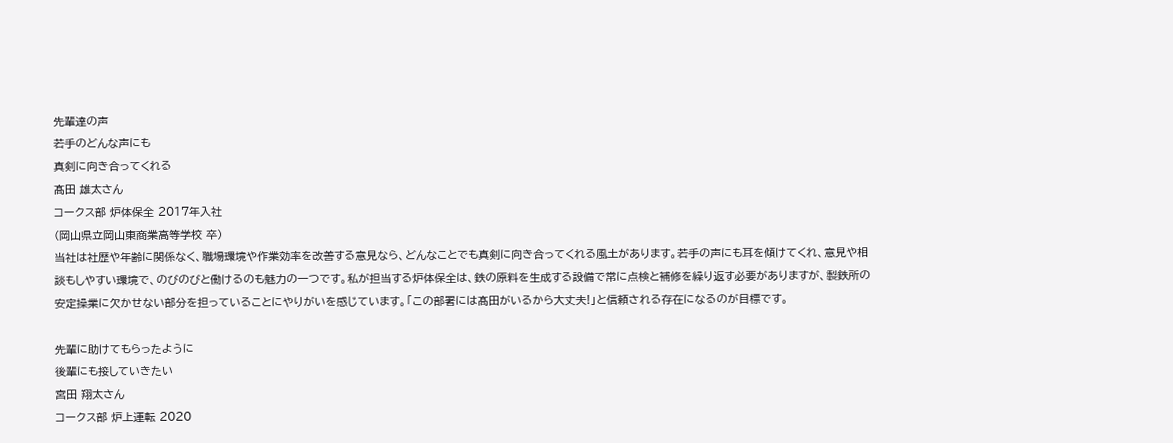先輩達の声
若手のどんな声にも
真剣に向き合ってくれる
髙田 雄太さん
コークス部 炉体保全 2017年入社
(岡山県立岡山東商業高等学校 卒)
当社は社歴や年齢に関係なく、職場環境や作業効率を改善する意見なら、どんなことでも真剣に向き合ってくれる風土があります。若手の声にも耳を傾けてくれ、意見や相談もしやすい環境で、のびのびと働けるのも魅力の一つです。私が担当する炉体保全は、鉄の原料を生成する設備で常に点検と補修を繰り返す必要がありますが、製鉄所の安定操業に欠かせない部分を担っていることにやりがいを感じています。「この部署には髙田がいるから大丈夫!」と信頼される存在になるのが目標です。

先輩に助けてもらったように
後輩にも接していきたい
宮田 翔太さん
コークス部 炉上運転 2020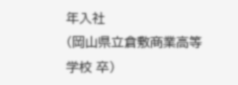年入社
(岡山県立倉敷商業高等学校 卒)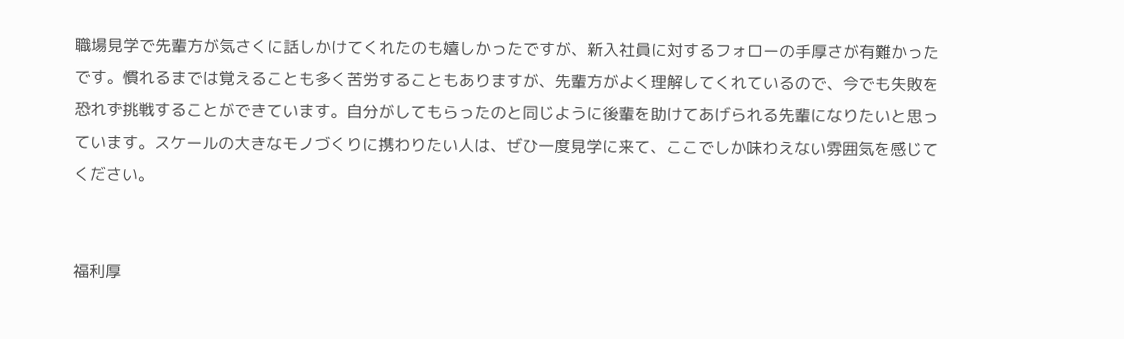職場見学で先輩方が気さくに話しかけてくれたのも嬉しかったですが、新入社員に対するフォローの手厚さが有難かったです。慣れるまでは覚えることも多く苦労することもありますが、先輩方がよく理解してくれているので、今でも失敗を恐れず挑戦することができています。自分がしてもらったのと同じように後輩を助けてあげられる先輩になりたいと思っています。スケールの大きなモノづくりに携わりたい人は、ぜひ一度見学に来て、ここでしか味わえない雰囲気を感じてください。


福利厚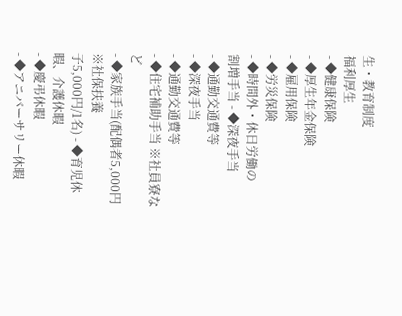生・教育制度
福利厚生
- ◆健康保険
- ◆厚生年金保険
- ◆雇用保険
- ◆労災保険
- ◆時間外・休日労働の
割増手当 - ◆深夜手当
- ◆通勤交通費等
- ◆深夜手当
- ◆通勤交通費等
- ◆住宅補助手当 ※社員寮など
- ◆家族手当(配偶者5,000円
※社保扶養
子5,000円/1名) - ◆育児休暇、介護休暇
- ◆慶弔休暇
- ◆アニバーサリー休暇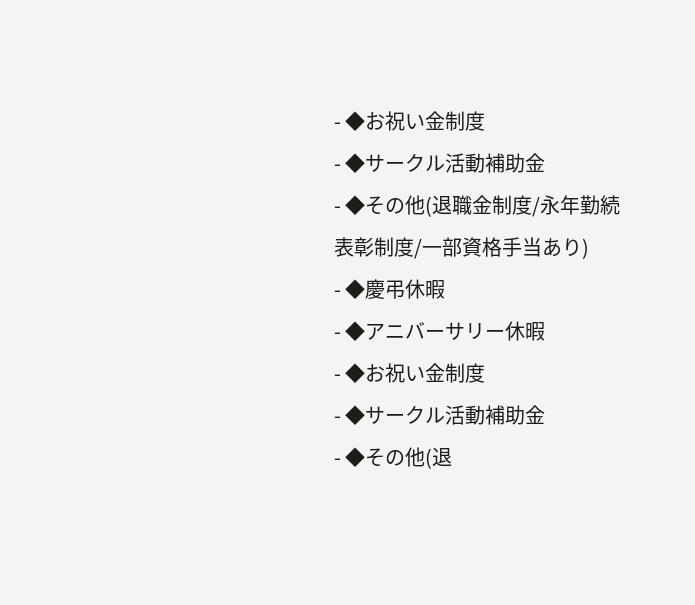- ◆お祝い金制度
- ◆サークル活動補助金
- ◆その他(退職金制度/永年勤続
表彰制度/一部資格手当あり)
- ◆慶弔休暇
- ◆アニバーサリー休暇
- ◆お祝い金制度
- ◆サークル活動補助金
- ◆その他(退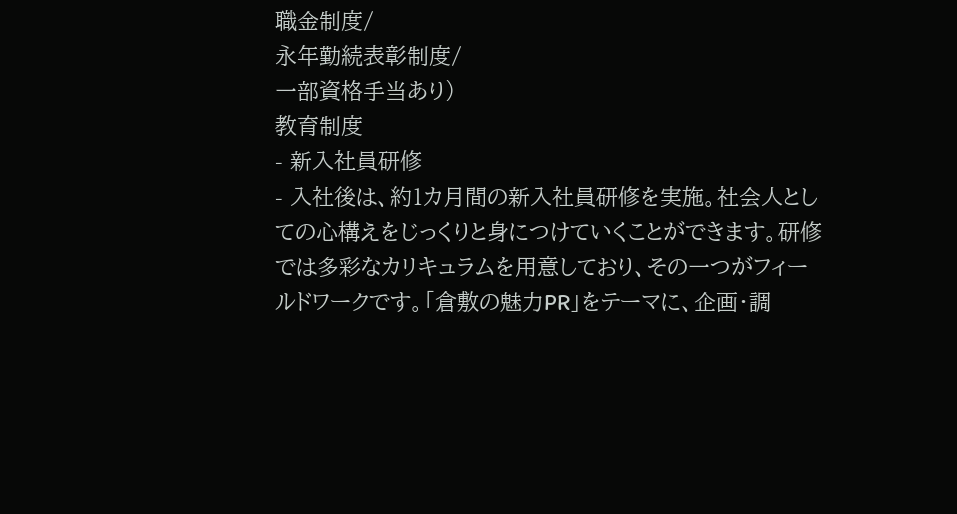職金制度/
永年勤続表彰制度/
一部資格手当あり)
教育制度
- 新入社員研修
- 入社後は、約1カ月間の新入社員研修を実施。社会人としての心構えをじっくりと身につけていくことができます。研修では多彩なカリキュラムを用意しており、その一つがフィールドワークです。「倉敷の魅力PR」をテーマに、企画・調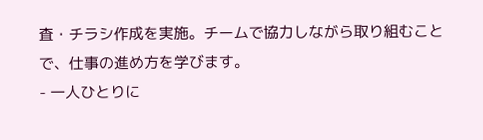査・チラシ作成を実施。チームで協力しながら取り組むことで、仕事の進め方を学びます。
- 一人ひとりに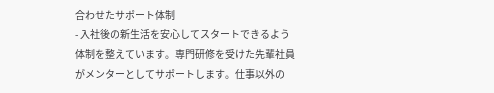合わせたサポート体制
- 入社後の新生活を安心してスタートできるよう体制を整えています。専門研修を受けた先輩社員がメンターとしてサポートします。仕事以外の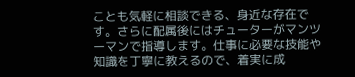ことも気軽に相談できる、身近な存在です。さらに配属後にはチューターがマンツーマンで指導します。仕事に必要な技能や知識を丁寧に教えるので、着実に成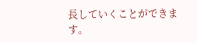⾧していくことができます。